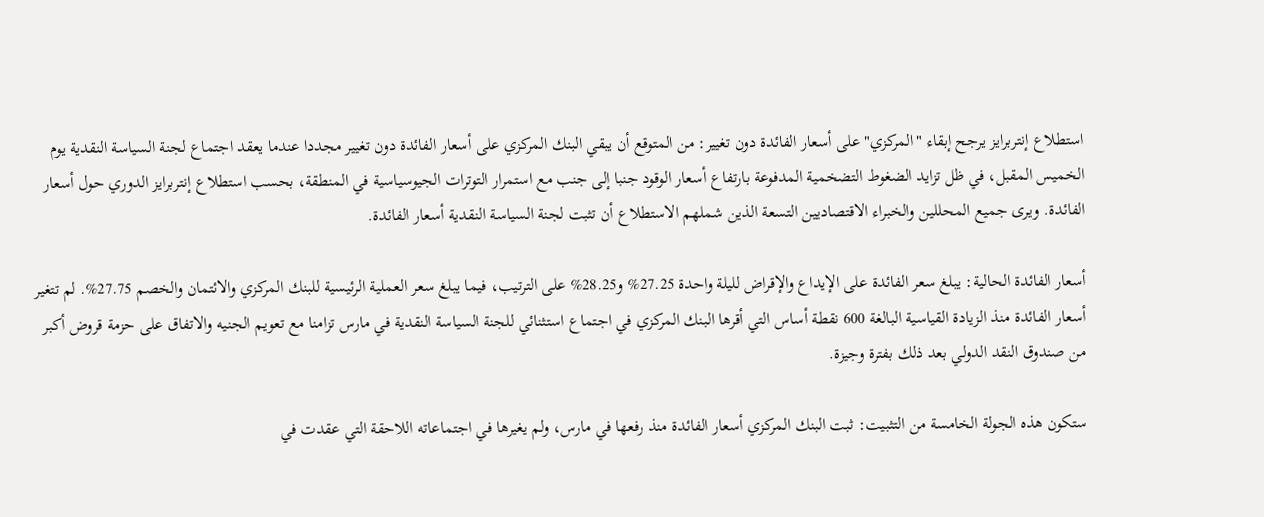استطلاع إنتربرايز يرجح إبقاء "المركزي" على أسعار الفائدة دون تغيير: من المتوقع أن يبقي البنك المركزي على أسعار الفائدة دون تغيير مجددا عندما يعقد اجتماع لجنة السياسة النقدية يوم الخميس المقبل، في ظل تزايد الضغوط التضخمية المدفوعة بارتفاع أسعار الوقود جنبا إلى جنب مع استمرار التوترات الجيوسياسية في المنطقة، بحسب استطلاع إنتربرايز الدوري حول أسعار الفائدة. ويرى جميع المحللين والخبراء الاقتصاديين التسعة الذين شملهم الاستطلاع أن تثبت لجنة السياسة النقدية أسعار الفائدة.

أسعار الفائدة الحالية: يبلغ سعر الفائدة على الإيداع والإقراض لليلة واحدة 27.25% و28.25% على الترتيب، فيما يبلغ سعر العملية الرئيسية للبنك المركزي والائتمان والخصم 27.75%. لم تتغير أسعار الفائدة منذ الزيادة القياسية البالغة 600 نقطة أساس التي أقرها البنك المركزي في اجتماع استثنائي للجنة السياسة النقدية في مارس تزامنا مع تعويم الجنيه والاتفاق على حزمة قروض أكبر من صندوق النقد الدولي بعد ذلك بفترة وجيزة.

ستكون هذه الجولة الخامسة من التثبيت: ثبت البنك المركزي أسعار الفائدة منذ رفعها في مارس، ولم يغيرها في اجتماعاته اللاحقة التي عقدت في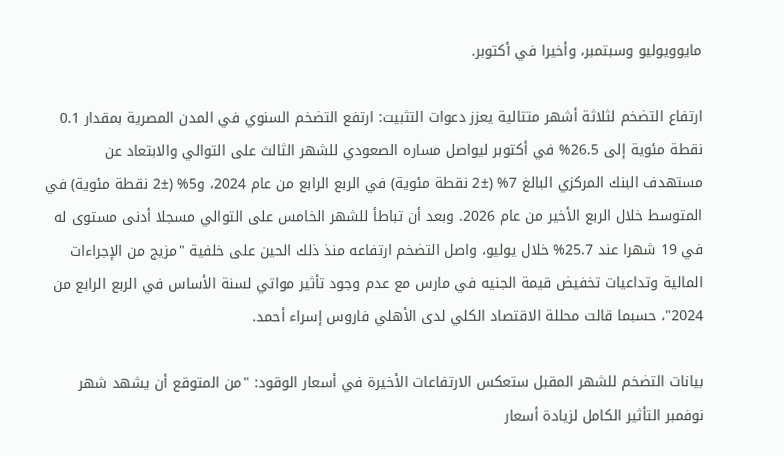مايوويوليو وسبتمبر، وأخيرا في أكتوبر.

ارتفاع التضخم لثلاثة أشهر متتالية يعزز دعوات التثبيت: ارتفع التضخم السنوي في المدن المصرية بمقدار 0.1 نقطة مئوية إلى 26.5% في أكتوبر ليواصل مساره الصعودي للشهر الثالث على التوالي والابتعاد عن مستهدف البنك المركزي البالغ 7% (±2 نقطة مئوية) في الربع الرابع من عام 2024، و5% (±2 نقطة مئوية) في المتوسط خلال الربع الأخير من عام 2026. وبعد أن تباطأ للشهر الخامس على التوالي مسجلا أدنى مستوى له في 19 شهرا عند 25.7% خلال يوليو، واصل التضخم ارتفاعه منذ ذلك الحين على خلفية "مزيج من الإجراءات المالية وتداعيات تخفيض قيمة الجنيه في مارس مع عدم وجود تأثير مواتي لسنة الأساس في الربع الرابع من 2024"، حسبما قالت محللة الاقتصاد الكلي لدى الأهلي فاروس إسراء أحمد.

بيانات التضخم للشهر المقبل ستعكس الارتفاعات الأخيرة في أسعار الوقود: "من المتوقع أن يشهد شهر نوفمبر التأثير الكامل لزيادة أسعار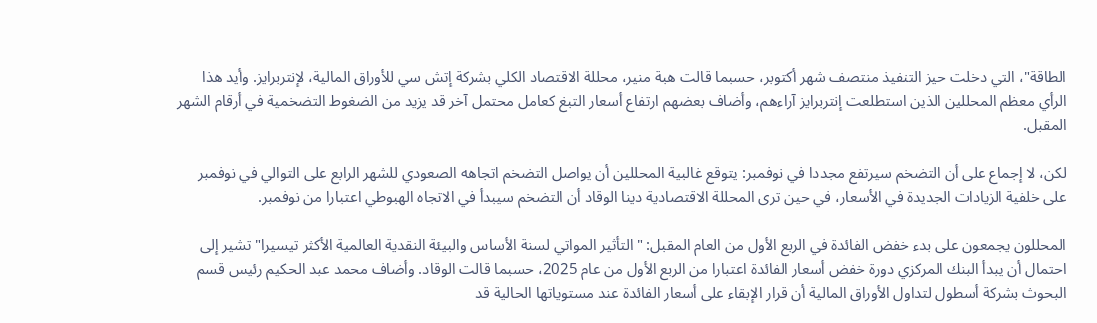الطاقة"، التي دخلت حيز التنفيذ منتصف شهر أكتوبر، حسبما قالت هبة منير، محللة الاقتصاد الكلي بشركة إتش سي للأوراق المالية، لإنتربرايز. وأيد هذا الرأي معظم المحللين الذين استطلعت إنتربرايز آراءهم، وأضاف بعضهم ارتفاع أسعار التبغ كعامل محتمل آخر قد يزيد من الضغوط التضخمية في أرقام الشهر المقبل.

لكن، لا إجماع على أن التضخم سيرتفع مجددا في نوفمبر: يتوقع غالبية المحللين أن يواصل التضخم اتجاهه الصعودي للشهر الرابع على التوالي في نوفمبر على خلفية الزيادات الجديدة في الأسعار، في حين ترى المحللة الاقتصادية دينا الوقاد أن التضخم سيبدأ في الاتجاه الهبوطي اعتبارا من نوفمبر.

المحللون يجمعون على بدء خفض الفائدة في الربع الأول من العام المقبل: "التأثير المواتي لسنة الأساس والبيئة النقدية العالمية الأكثر تيسيرا" تشير إلى احتمال أن يبدأ البنك المركزي دورة خفض أسعار الفائدة اعتبارا من الربع الأول من عام 2025، حسبما قالت الوقاد. وأضاف محمد عبد الحكيم رئيس قسم البحوث بشركة أسطول لتداول الأوراق المالية أن قرار الإبقاء على أسعار الفائدة عند مستوياتها الحالية قد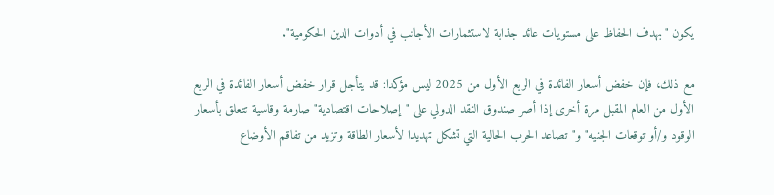يكون "بهدف الحفاظ على مستويات عائد جذابة لاستثمارات الأجانب في أدوات الدين الحكومية".

مع ذلك، فإن خفض أسعار الفائدة في الربع الأول من 2025 ليس مؤكدا: قد يتأجل قرار خفض أسعار الفائدة في الربع الأول من العام المقبل مرة أخرى إذا أصر صندوق النقد الدولي على "إصلاحات اقتصادية" صارمة وقاسية تتعلق بأسعار الوقود و/أو توقعات الجنيه" و"تصاعد الحرب الحالية التي تشكل تهديدا لأسعار الطاقة وتزيد من تفاقم الأوضاع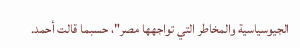الجيوسياسية والمخاطر التي تواجهها مصر"، حسبما قالت أحمد.